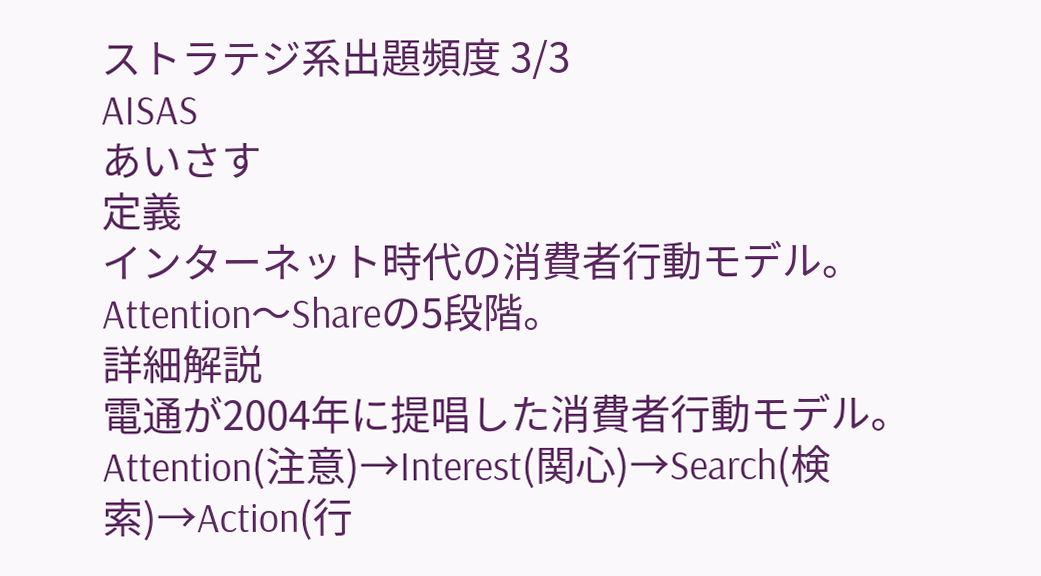ストラテジ系出題頻度 3/3
AISAS
あいさす
定義
インターネット時代の消費者行動モデル。Attention〜Shareの5段階。
詳細解説
電通が2004年に提唱した消費者行動モデル。Attention(注意)→Interest(関心)→Search(検索)→Action(行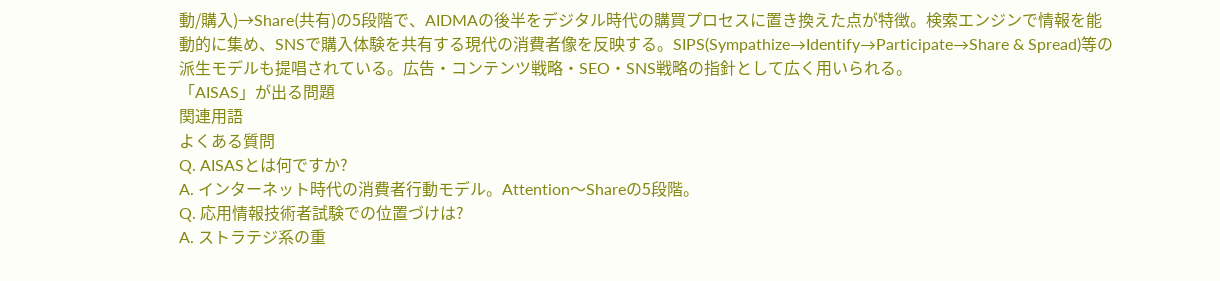動/購入)→Share(共有)の5段階で、AIDMAの後半をデジタル時代の購買プロセスに置き換えた点が特徴。検索エンジンで情報を能動的に集め、SNSで購入体験を共有する現代の消費者像を反映する。SIPS(Sympathize→Identify→Participate→Share & Spread)等の派生モデルも提唱されている。広告・コンテンツ戦略・SEO・SNS戦略の指針として広く用いられる。
「AISAS」が出る問題
関連用語
よくある質問
Q. AISASとは何ですか?
A. インターネット時代の消費者行動モデル。Attention〜Shareの5段階。
Q. 応用情報技術者試験での位置づけは?
A. ストラテジ系の重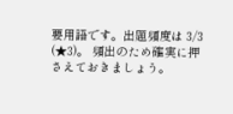要用語です。出題頻度は 3/3 (★3)。 頻出のため確実に押さえておきましょう。